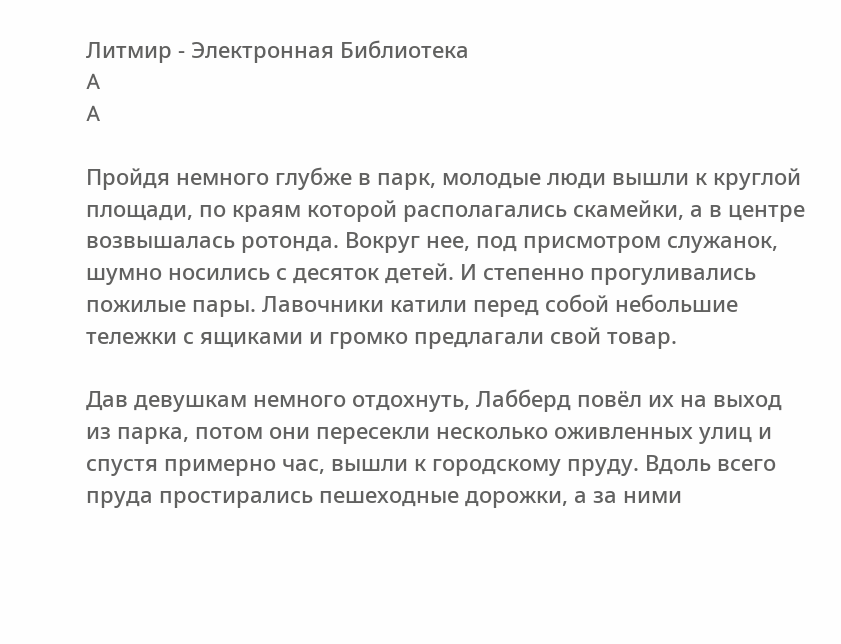Литмир - Электронная Библиотека
A
A

Пройдя немного глубже в парк, молодые люди вышли к круглой площади, по краям которой располагались скамейки, а в центре возвышалась ротонда. Вокруг нее, под присмотром служанок, шумно носились с десяток детей. И степенно прогуливались пожилые пары. Лавочники катили перед собой небольшие тележки с ящиками и громко предлагали свой товар.

Дав девушкам немного отдохнуть, Лабберд повёл их на выход из парка, потом они пересекли несколько оживленных улиц и спустя примерно час, вышли к городскому пруду. Вдоль всего пруда простирались пешеходные дорожки, а за ними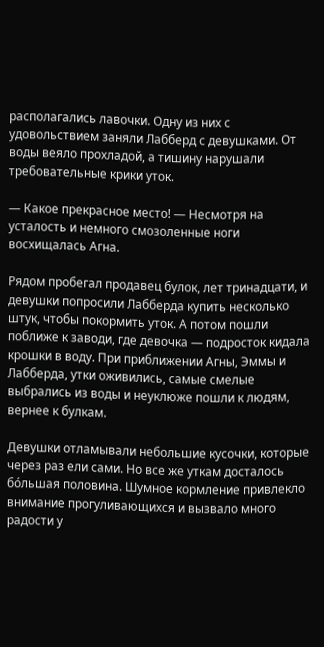располагались лавочки. Одну из них с удовольствием заняли Лабберд с девушками. От воды веяло прохладой, а тишину нарушали требовательные крики уток.

— Какое прекрасное место! — Несмотря на усталость и немного смозоленные ноги восхищалась Агна.

Рядом пробегал продавец булок, лет тринадцати, и девушки попросили Лабберда купить несколько штук, чтобы покормить уток. А потом пошли поближе к заводи, где девочка — подросток кидала крошки в воду. При приближении Агны, Эммы и Лабберда, утки оживились, самые смелые выбрались из воды и неуклюже пошли к людям, вернее к булкам.

Девушки отламывали небольшие кусочки, которые через раз ели сами. Но все же уткам досталось бóльшая половина. Шумное кормление привлекло внимание прогуливающихся и вызвало много радости у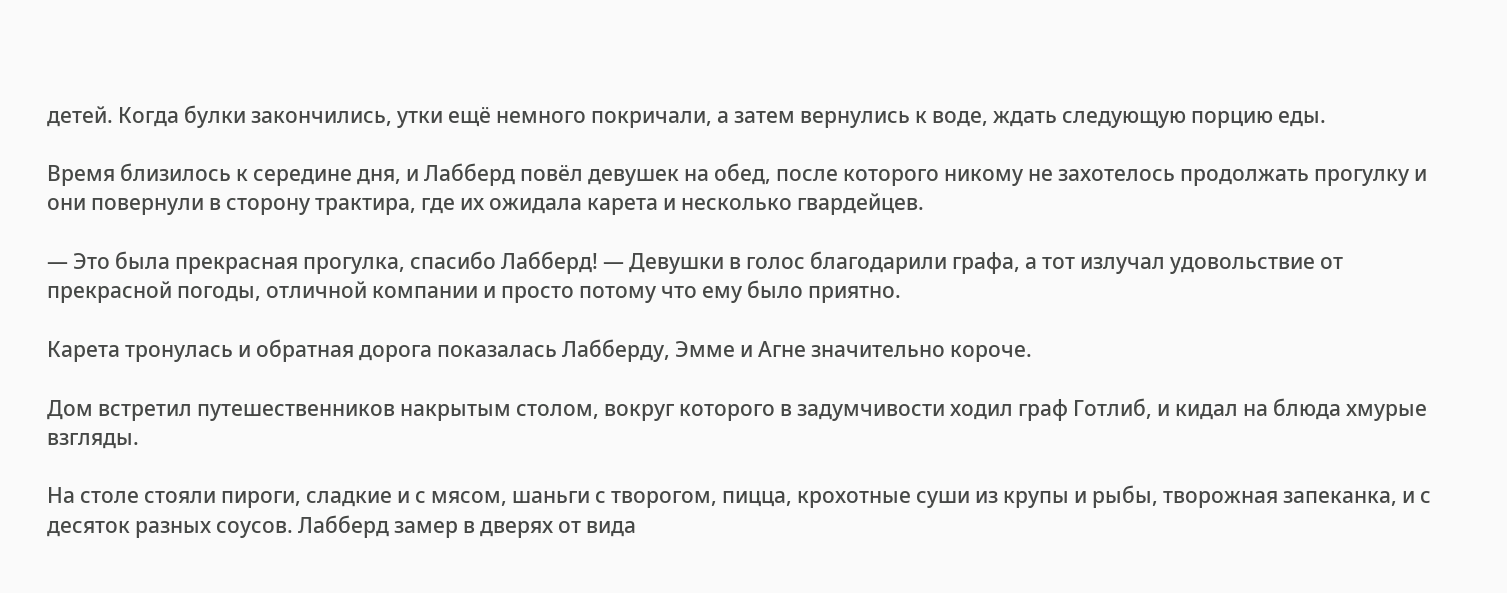детей. Когда булки закончились, утки ещё немного покричали, а затем вернулись к воде, ждать следующую порцию еды.

Время близилось к середине дня, и Лабберд повёл девушек на обед, после которого никому не захотелось продолжать прогулку и они повернули в сторону трактира, где их ожидала карета и несколько гвардейцев.

— Это была прекрасная прогулка, спасибо Лабберд! — Девушки в голос благодарили графа, а тот излучал удовольствие от прекрасной погоды, отличной компании и просто потому что ему было приятно.

Карета тронулась и обратная дорога показалась Лабберду, Эмме и Агне значительно короче.

Дом встретил путешественников накрытым столом, вокруг которого в задумчивости ходил граф Готлиб, и кидал на блюда хмурые взгляды.

На столе стояли пироги, сладкие и с мясом, шаньги с творогом, пицца, крохотные суши из крупы и рыбы, творожная запеканка, и с десяток разных соусов. Лабберд замер в дверях от вида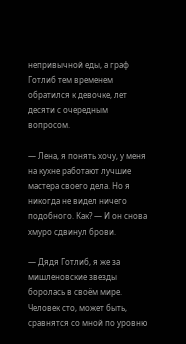непривычной еды, а граф Готлиб тем временем обратился к девочке, лет десяти с очередным вопросом.

— Лена, я понять хочу, у меня на кухне работают лучшие мастера своего дела. Но я никогда не видел ничего подобного. Как? — И он снова хмуро сдвинул брови.

— Дядя Готлиб, я же за мишленовские звезды боролась в своём мире. Человек сто, может быть, сравнятся со мной по уровню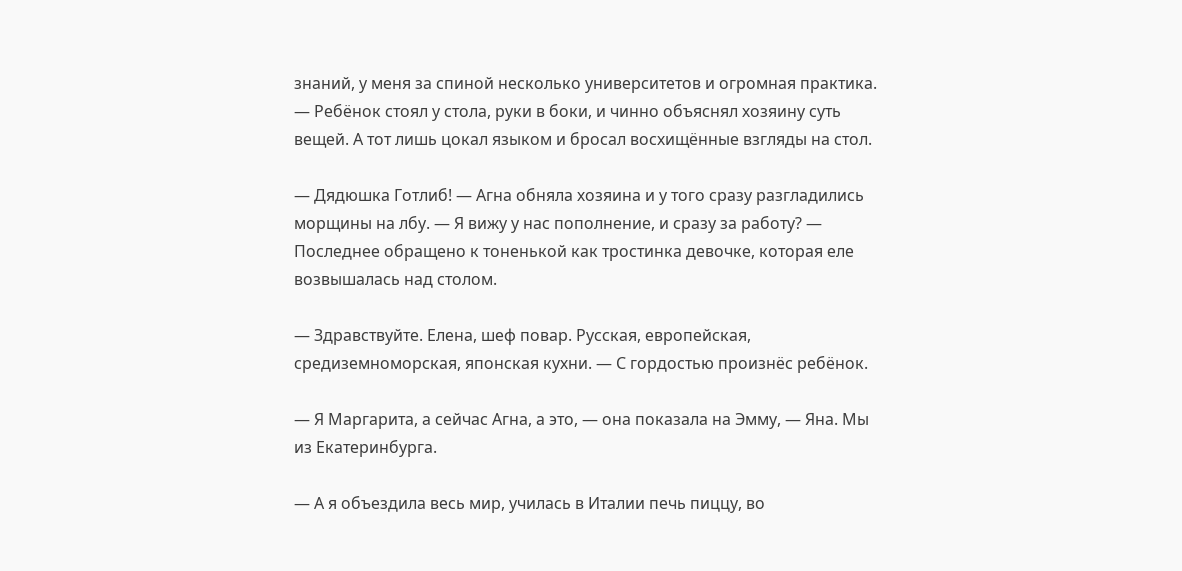знаний, у меня за спиной несколько университетов и огромная практика. — Ребёнок стоял у стола, руки в боки, и чинно объяснял хозяину суть вещей. А тот лишь цокал языком и бросал восхищённые взгляды на стол.

— Дядюшка Готлиб! — Агна обняла хозяина и у того сразу разгладились морщины на лбу. — Я вижу у нас пополнение, и сразу за работу? — Последнее обращено к тоненькой как тростинка девочке, которая еле возвышалась над столом.

— Здравствуйте. Елена, шеф повар. Русская, европейская, средиземноморская, японская кухни. — С гордостью произнёс ребёнок.

— Я Маргарита, а сейчас Агна, а это, — она показала на Эмму, — Яна. Мы из Екатеринбурга.

— А я объездила весь мир, училась в Италии печь пиццу, во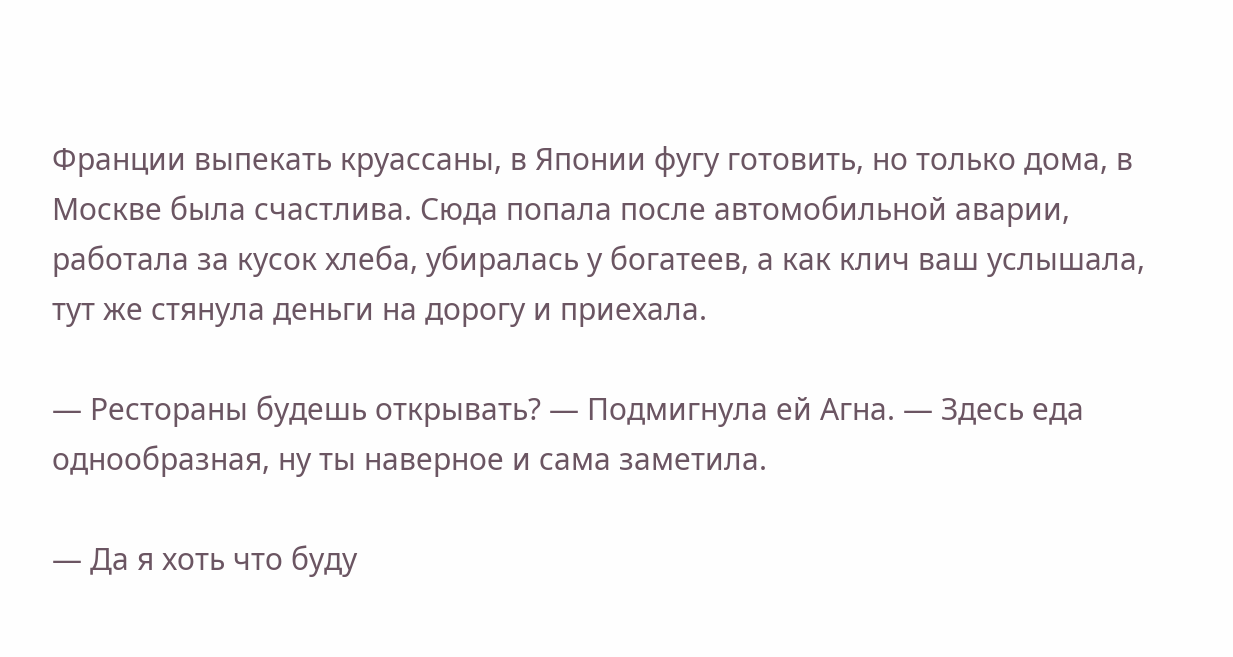Франции выпекать круассаны, в Японии фугу готовить, но только дома, в Москве была счастлива. Сюда попала после автомобильной аварии, работала за кусок хлеба, убиралась у богатеев, а как клич ваш услышала, тут же стянула деньги на дорогу и приехала.

— Рестораны будешь открывать? — Подмигнула ей Агна. — Здесь еда однообразная, ну ты наверное и сама заметила.

— Да я хоть что буду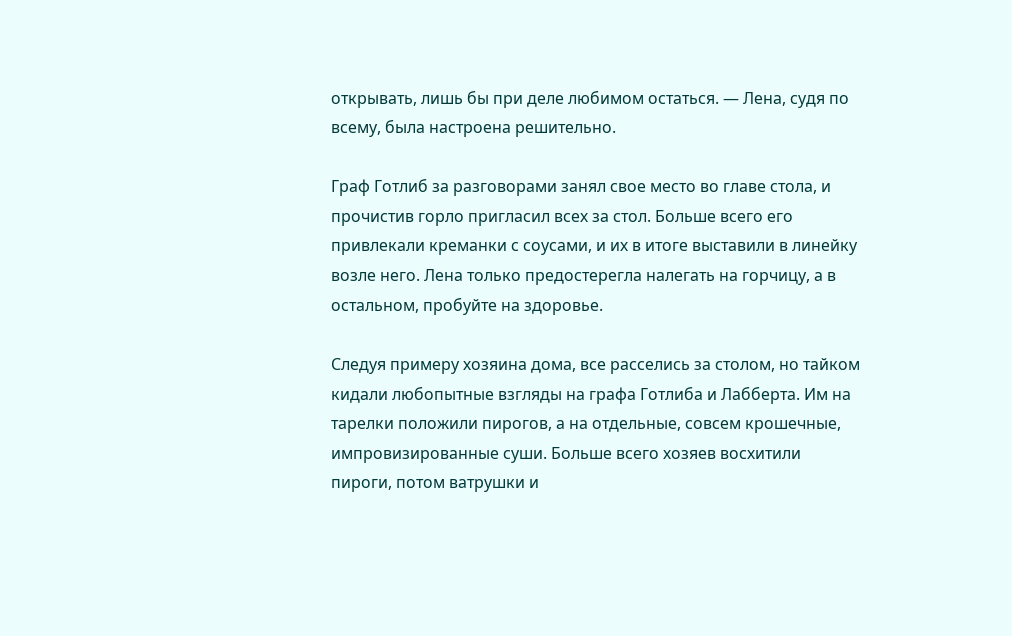открывать, лишь бы при деле любимом остаться. — Лена, судя по всему, была настроена решительно.

Граф Готлиб за разговорами занял свое место во главе стола, и прочистив горло пригласил всех за стол. Больше всего его привлекали креманки с соусами, и их в итоге выставили в линейку возле него. Лена только предостерегла налегать на горчицу, а в остальном, пробуйте на здоровье.

Следуя примеру хозяина дома, все расселись за столом, но тайком кидали любопытные взгляды на графа Готлиба и Лабберта. Им на тарелки положили пирогов, а на отдельные, совсем крошечные, импровизированные суши. Больше всего хозяев восхитили пироги, потом ватрушки и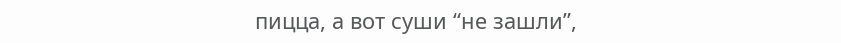пицца, а вот суши “не зашли”,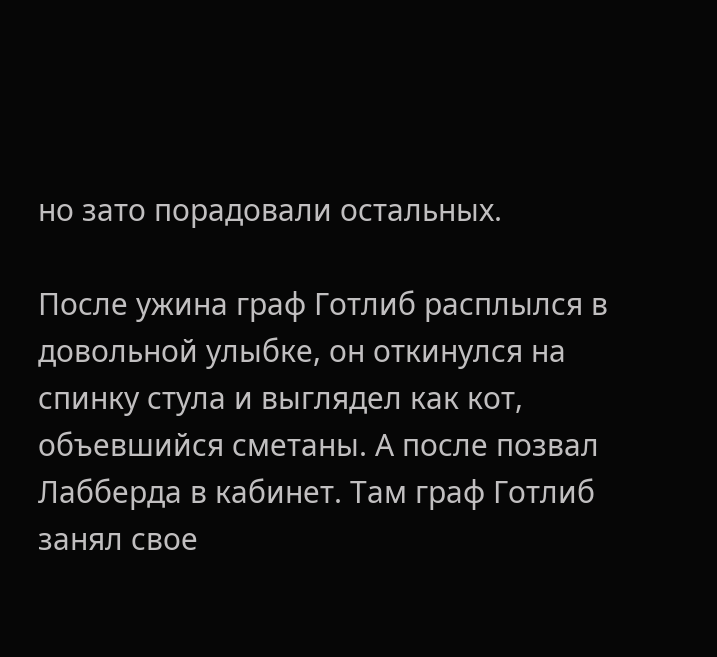но зато порадовали остальных.

После ужина граф Готлиб расплылся в довольной улыбке, он откинулся на спинку стула и выглядел как кот, объевшийся сметаны. А после позвал Лабберда в кабинет. Там граф Готлиб занял свое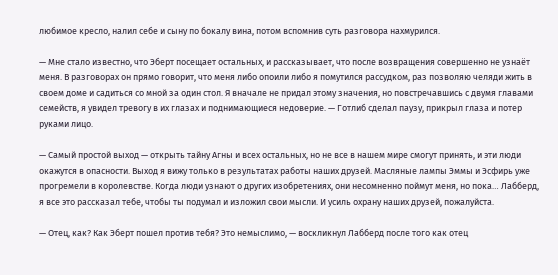любимое кресло, налил себе и сыну по бокалу вина, потом вспомнив суть разговора нахмурился.

— Мне стало известно, что Эберт посещает остальных, и рассказывает, что после возвращения совершенно не узнаёт меня. В разговорах он прямо говорит, что меня либо опоили либо я помутился рассудком, раз позволяю челяди жить в своем доме и садиться со мной за один стол. Я вначале не придал этому значения, но повстречавшись с двумя главами семейств, я увидел тревогу в их глазах и поднимающиеся недоверие. — Готлиб сделал паузу, прикрыл глаза и потер руками лицо.

— Самый простой выход — открыть тайну Агны и всех остальных, но не все в нашем мире смогут принять, и эти люди окажутся в опасности. Выход я вижу только в результатах работы наших друзей. Масляные лампы Эммы и Эсфирь уже прогремели в королевстве. Когда люди узнают о других изобретениях, они несомненно поймут меня, но пока… Лабберд, я все это рассказал тебе, чтобы ты подумал и изложил свои мысли. И усиль охрану наших друзей, пожалуйста.

— Отец, как? Как Эберт пошел против тебя? Это немыслимо, — воскликнул Лабберд после того как отец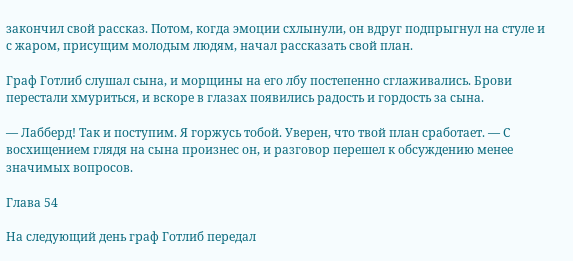закончил свой рассказ. Потом, когда эмоции схлынули, он вдруг подпрыгнул на стуле и с жаром, присущим молодым людям, начал рассказать свой план.

Граф Готлиб слушал сына, и морщины на его лбу постепенно сглаживались. Брови перестали хмуриться, и вскоре в глазах появились радость и гордость за сына.

— Лабберд! Так и поступим. Я горжусь тобой. Уверен, что твой план сработает. — С восхищением глядя на сына произнес он, и разговор перешел к обсуждению менее значимых вопросов.

Глава 54

На следующий день граф Готлиб передал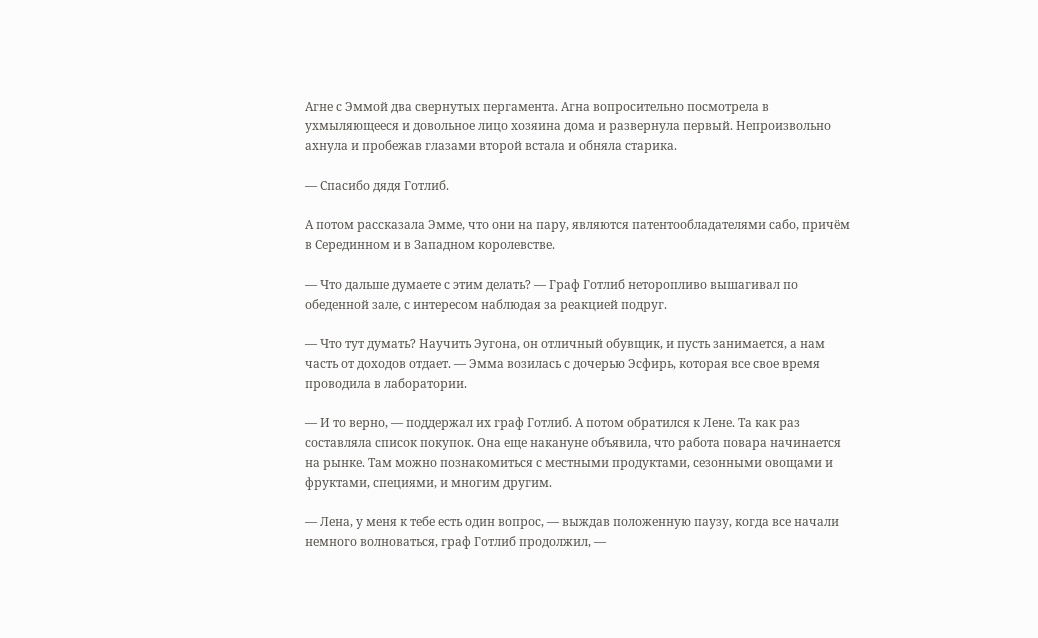Агне с Эммой два свернутых пергамента. Агна вопросительно посмотрела в ухмыляющееся и довольное лицо хозяина дома и развернула первый. Непроизвольно ахнула и пробежав глазами второй встала и обняла старика.

— Спасибо дядя Готлиб.

А потом рассказала Эмме, что они на пару, являются патентообладателями сабо, причём в Серединном и в Западном королевстве.

— Что дальше думаете с этим делать? — Граф Готлиб неторопливо вышагивал по обеденной зале, с интересом наблюдая за реакцией подруг.

— Что тут думать? Научить Эугона, он отличный обувщик, и пусть занимается, а нам часть от доходов отдает. — Эмма возилась с дочерью Эсфирь, которая все свое время проводила в лаборатории.

— И то верно, — поддержал их граф Готлиб. А потом обратился к Лене. Та как раз составляла список покупок. Она еще накануне объявила, что работа повара начинается на рынке. Там можно познакомиться с местными продуктами, сезонными овощами и фруктами, специями, и многим другим.

— Лена, у меня к тебе есть один вопрос, — выждав положенную паузу, когда все начали немного волноваться, граф Готлиб продолжил, —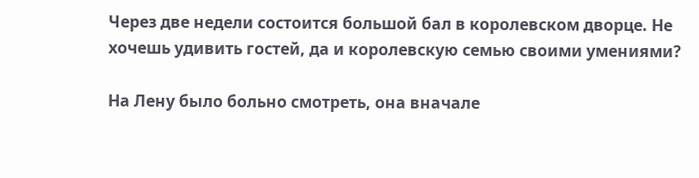Через две недели состоится большой бал в королевском дворце. Не хочешь удивить гостей, да и королевскую семью своими умениями?

На Лену было больно смотреть, она вначале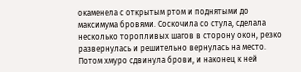окаменела с открытым ртом и поднятыми до максимума бровями. Соскочила со стула, сделала несколько торопливых шагов в сторону окон, резко развернулась и решительно вернулась на место. Потом хмуро сдвинула брови, и наконец к ней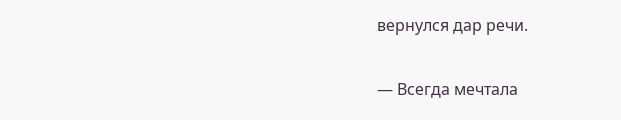вернулся дар речи.

— Всегда мечтала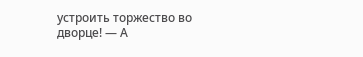устроить торжество во дворце! — А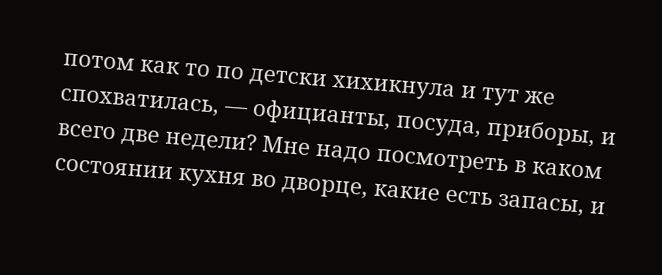потом как то по детски хихикнула и тут же спохватилась, — официанты, посуда, приборы, и всего две недели? Мне надо посмотреть в каком состоянии кухня во дворце, какие есть запасы, и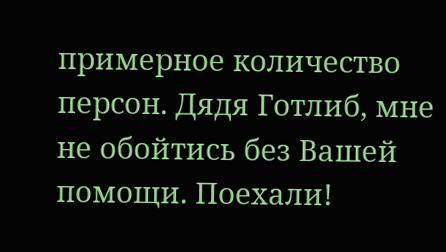примерное количество персон. Дядя Готлиб, мне не обойтись без Вашей помощи. Поехали!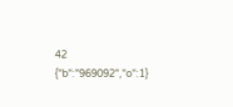42
{"b":"969092","o":1}